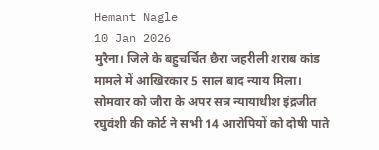Hemant Nagle
10 Jan 2026
मुरैना। जिले के बहुचर्चित छैरा जहरीली शराब कांड मामले में आखिरकार 5 साल बाद न्याय मिला। सोमवार को जौरा के अपर सत्र न्यायाधीश इंद्रजीत रघुवंशी की कोर्ट ने सभी 14 आरोपियों को दोषी पाते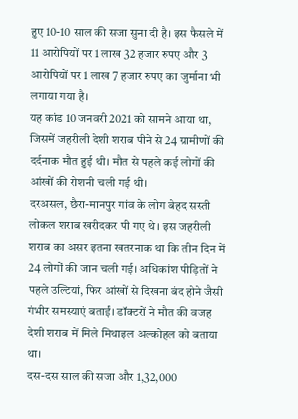हुए 10-10 साल की सजा सुना दी है। इस फैसले में 11 आरोपियों पर 1 लाख 32 हजार रुपए और 3 आरोपियों पर 1 लाख 7 हजार रुपए का जुर्माना भी लगाया गया है।
यह कांड 10 जनवरी 2021 को सामने आया था, जिसमें जहरीली देशी शराब पीने से 24 ग्रामीणों की दर्दनाक मौत हुई थी। मौत से पहले कई लोगों की आंखों की रोशनी चली गई थी।
दरअसल, छैरा-मानपुर गांव के लोग बेहद सस्ती लोकल शराब खरीदकर पी गए थे। इस जहरीली शराब का असर इतना खतरनाक था कि तीन दिन में 24 लोगों की जान चली गई। अधिकांश पीड़ितों ने पहले उल्टियां, फिर आंखों से दिखना बंद होने जैसी गंभीर समस्याएं बताईं। डॉक्टरों ने मौत की वजह देशी शराब में मिले मिथाइल अल्कोहल को बताया था।
दस-दस साल की सजा और 1,32,000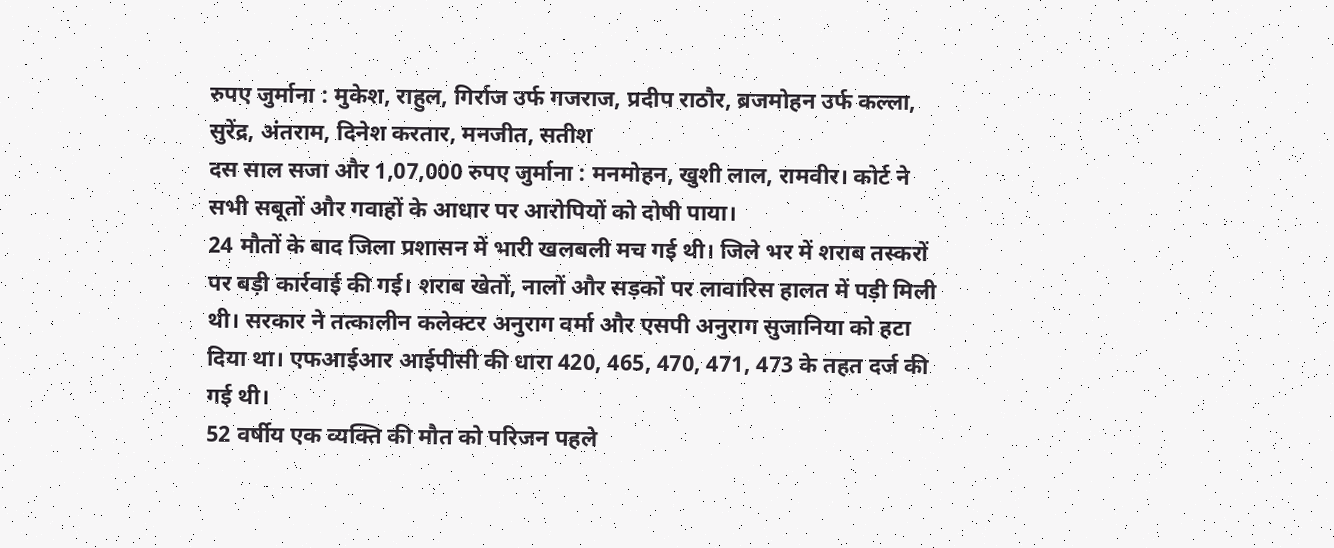रुपए जुर्माना : मुकेश, राहुल, गिर्राज उर्फ गजराज, प्रदीप राठौर, ब्रजमोहन उर्फ कल्ला, सुरेंद्र, अंतराम, दिनेश करतार, मनजीत, सतीश
दस साल सजा और 1,07,000 रुपए जुर्माना : मनमोहन, खुशी लाल, रामवीर। कोर्ट ने सभी सबूतों और गवाहों के आधार पर आरोपियों को दोषी पाया।
24 मौतों के बाद जिला प्रशासन में भारी खलबली मच गई थी। जिले भर में शराब तस्करों पर बड़ी कार्रवाई की गई। शराब खेतों, नालों और सड़कों पर लावारिस हालत में पड़ी मिली थी। सरकार ने तत्कालीन कलेक्टर अनुराग वर्मा और एसपी अनुराग सुजानिया को हटा दिया था। एफआईआर आईपीसी की धारा 420, 465, 470, 471, 473 के तहत दर्ज की गई थी।
52 वर्षीय एक व्यक्ति की मौत को परिजन पहले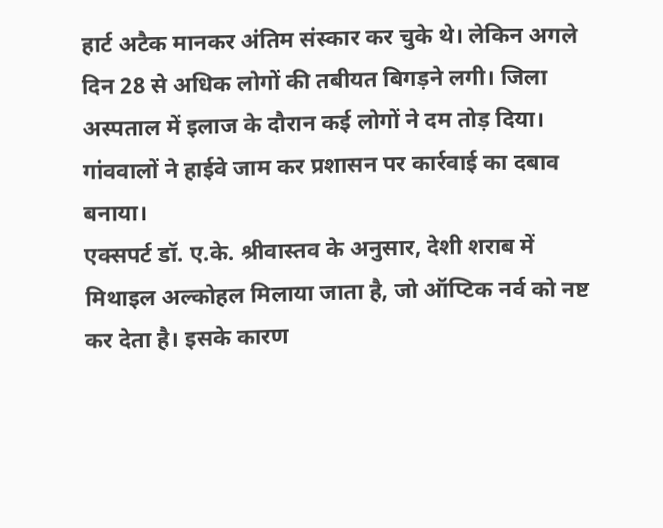हार्ट अटैक मानकर अंतिम संस्कार कर चुके थे। लेकिन अगले दिन 28 से अधिक लोगों की तबीयत बिगड़ने लगी। जिला अस्पताल में इलाज के दौरान कई लोगों ने दम तोड़ दिया। गांववालों ने हाईवे जाम कर प्रशासन पर कार्रवाई का दबाव बनाया।
एक्सपर्ट डॉ. ए.के. श्रीवास्तव के अनुसार, देशी शराब में मिथाइल अल्कोहल मिलाया जाता है, जो ऑप्टिक नर्व को नष्ट कर देता है। इसके कारण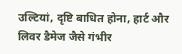उल्टियां, दृष्टि बाधित होना, हार्ट और लिवर डैमेज जैसे गंभीर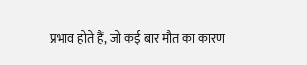प्रभाव होते हैं, जो कई बार मौत का कारण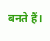बनते हैं।